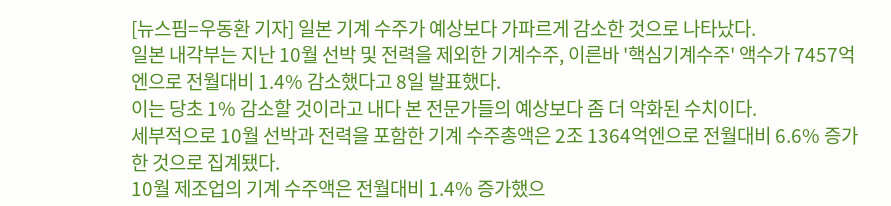[뉴스핌=우동환 기자] 일본 기계 수주가 예상보다 가파르게 감소한 것으로 나타났다.
일본 내각부는 지난 10월 선박 및 전력을 제외한 기계수주, 이른바 '핵심기계수주' 액수가 7457억엔으로 전월대비 1.4% 감소했다고 8일 발표했다.
이는 당초 1% 감소할 것이라고 내다 본 전문가들의 예상보다 좀 더 악화된 수치이다.
세부적으로 10월 선박과 전력을 포함한 기계 수주총액은 2조 1364억엔으로 전월대비 6.6% 증가한 것으로 집계됐다.
10월 제조업의 기계 수주액은 전월대비 1.4% 증가했으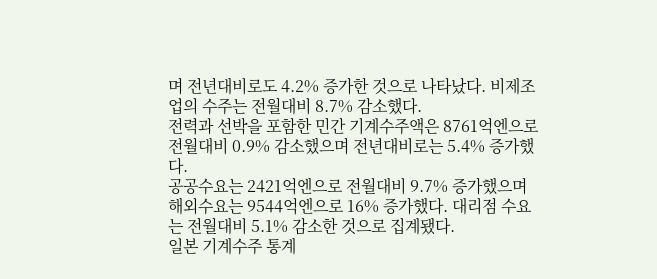며 전년대비로도 4.2% 증가한 것으로 나타났다. 비제조업의 수주는 전월대비 8.7% 감소했다.
전력과 선박을 포함한 민간 기계수주액은 8761억엔으로 전월대비 0.9% 감소했으며 전년대비로는 5.4% 증가했다.
공공수요는 2421억엔으로 전월대비 9.7% 증가했으며 해외수요는 9544억엔으로 16% 증가했다. 대리점 수요는 전월대비 5.1% 감소한 것으로 집계됐다.
일본 기계수주 통계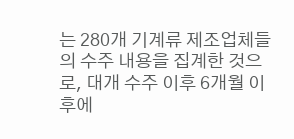는 280개 기계류 제조업체들의 수주 내용을 집계한 것으로, 대개 수주 이후 6개월 이후에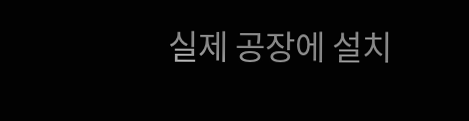실제 공장에 설치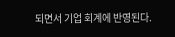되면서 기업 회계에 반영된다.